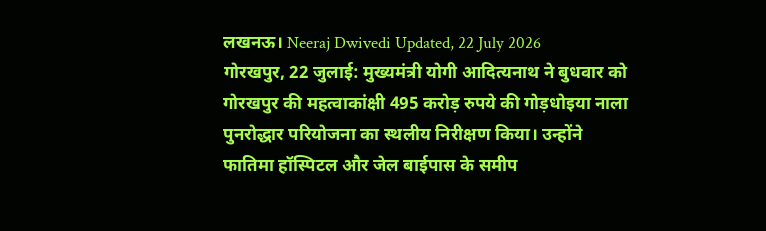लखनऊ। Neeraj Dwivedi Updated, 22 July 2026
गोरखपुर, 22 जुलाई: मुख्यमंत्री योगी आदित्यनाथ ने बुधवार को गोरखपुर की महत्वाकांक्षी 495 करोड़ रुपये की गोड़धोइया नाला पुनरोद्धार परियोजना का स्थलीय निरीक्षण किया। उन्होंने फातिमा हॉस्पिटल और जेल बाईपास के समीप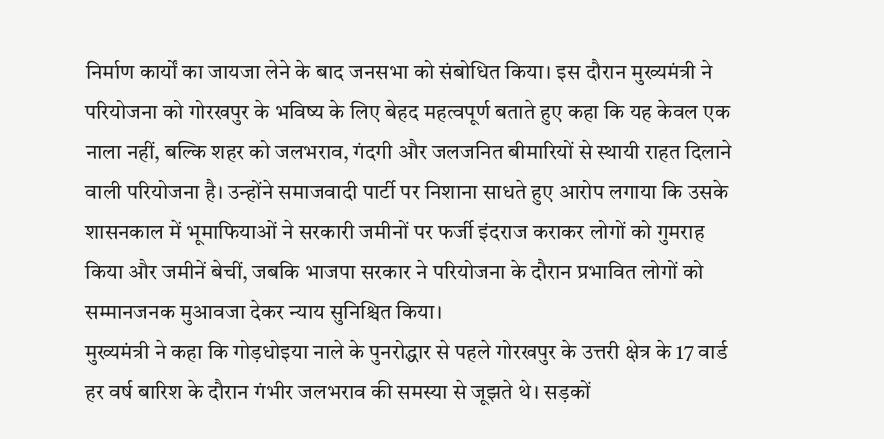निर्माण कार्यों का जायजा लेने के बाद जनसभा को संबोधित किया। इस दौरान मुख्यमंत्री ने परियोजना को गोरखपुर के भविष्य के लिए बेहद महत्वपूर्ण बताते हुए कहा कि यह केवल एक नाला नहीं, बल्कि शहर को जलभराव, गंदगी और जलजनित बीमारियों से स्थायी राहत दिलाने वाली परियोजना है। उन्होंने समाजवादी पार्टी पर निशाना साधते हुए आरोप लगाया कि उसके शासनकाल में भूमाफियाओं ने सरकारी जमीनों पर फर्जी इंदराज कराकर लोगों को गुमराह किया और जमीनें बेचीं, जबकि भाजपा सरकार ने परियोजना के दौरान प्रभावित लोगों को सम्मानजनक मुआवजा देकर न्याय सुनिश्चित किया।
मुख्यमंत्री ने कहा कि गोड़धोइया नाले के पुनरोद्धार से पहले गोरखपुर के उत्तरी क्षेत्र के 17 वार्ड हर वर्ष बारिश के दौरान गंभीर जलभराव की समस्या से जूझते थे। सड़कों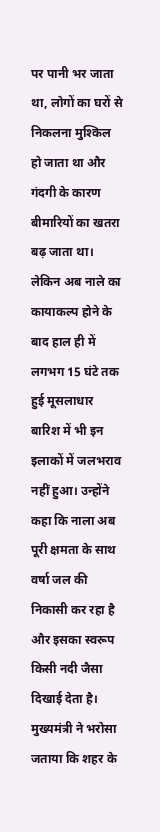पर पानी भर जाता था, लोगों का घरों से निकलना मुश्किल हो जाता था और गंदगी के कारण बीमारियों का खतरा बढ़ जाता था। लेकिन अब नाले का कायाकल्प होने के बाद हाल ही में लगभग 15 घंटे तक हुई मूसलाधार बारिश में भी इन इलाकों में जलभराव नहीं हुआ। उन्होंने कहा कि नाला अब पूरी क्षमता के साथ वर्षा जल की निकासी कर रहा है और इसका स्वरूप किसी नदी जैसा दिखाई देता है। मुख्यमंत्री ने भरोसा जताया कि शहर के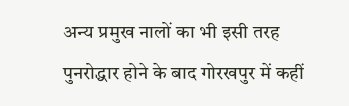अन्य प्रमुख नालों का भी इसी तरह पुनरोद्धार होने के बाद गोरखपुर में कहीं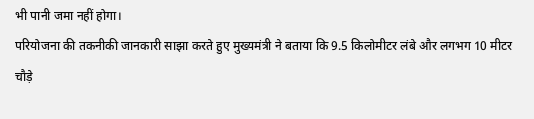भी पानी जमा नहीं होगा।
परियोजना की तकनीकी जानकारी साझा करते हुए मुख्यमंत्री ने बताया कि 9.5 किलोमीटर लंबे और लगभग 10 मीटर चौड़े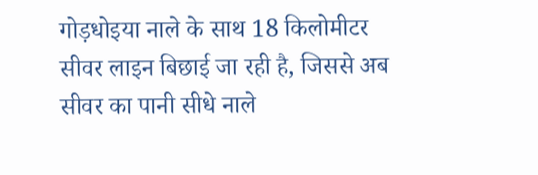गोड़धोइया नाले के साथ 18 किलोमीटर सीवर लाइन बिछाई जा रही है, जिससे अब सीवर का पानी सीधे नाले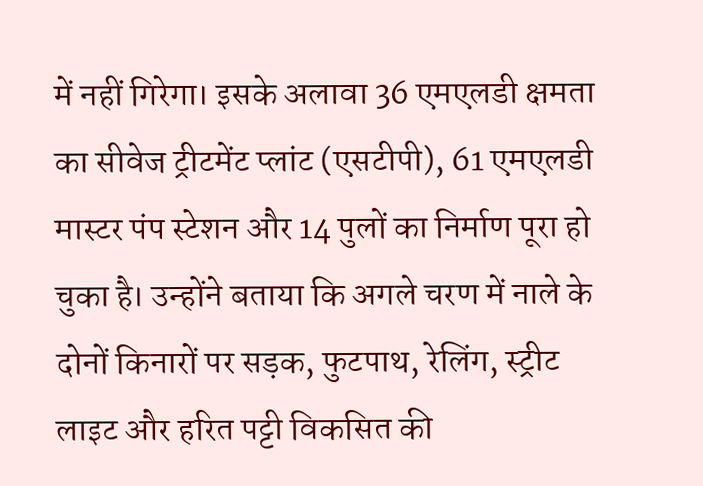में नहीं गिरेगा। इसके अलावा 36 एमएलडी क्षमता का सीवेज ट्रीटमेंट प्लांट (एसटीपी), 61 एमएलडी मास्टर पंप स्टेशन और 14 पुलों का निर्माण पूरा हो चुका है। उन्होंने बताया कि अगले चरण में नाले के दोनों किनारों पर सड़क, फुटपाथ, रेलिंग, स्ट्रीट लाइट और हरित पट्टी विकसित की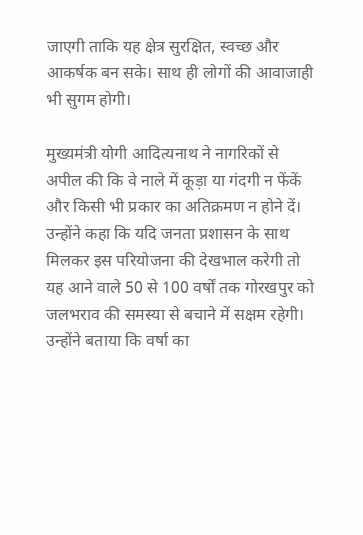जाएगी ताकि यह क्षेत्र सुरक्षित, स्वच्छ और आकर्षक बन सके। साथ ही लोगों की आवाजाही भी सुगम होगी।

मुख्यमंत्री योगी आदित्यनाथ ने नागरिकों से अपील की कि वे नाले में कूड़ा या गंदगी न फेंकें और किसी भी प्रकार का अतिक्रमण न होने दें। उन्होंने कहा कि यदि जनता प्रशासन के साथ मिलकर इस परियोजना की देखभाल करेगी तो यह आने वाले 50 से 100 वर्षों तक गोरखपुर को जलभराव की समस्या से बचाने में सक्षम रहेगी। उन्होंने बताया कि वर्षा का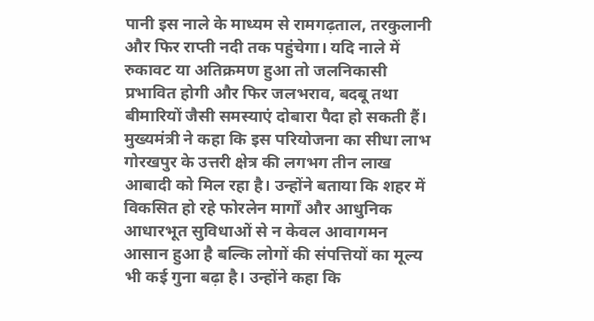पानी इस नाले के माध्यम से रामगढ़ताल, तरकुलानी और फिर राप्ती नदी तक पहुंचेगा। यदि नाले में रुकावट या अतिक्रमण हुआ तो जलनिकासी प्रभावित होगी और फिर जलभराव, बदबू तथा बीमारियों जैसी समस्याएं दोबारा पैदा हो सकती हैं।
मुख्यमंत्री ने कहा कि इस परियोजना का सीधा लाभ गोरखपुर के उत्तरी क्षेत्र की लगभग तीन लाख आबादी को मिल रहा है। उन्होंने बताया कि शहर में विकसित हो रहे फोरलेन मार्गों और आधुनिक आधारभूत सुविधाओं से न केवल आवागमन आसान हुआ है बल्कि लोगों की संपत्तियों का मूल्य भी कई गुना बढ़ा है। उन्होंने कहा कि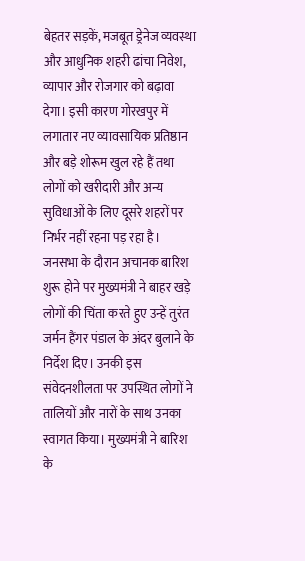बेहतर सड़कें, मजबूत ड्रेनेज व्यवस्था और आधुनिक शहरी ढांचा निवेश, व्यापार और रोजगार को बढ़ावा देगा। इसी कारण गोरखपुर में लगातार नए व्यावसायिक प्रतिष्ठान और बड़े शोरूम खुल रहे हैं तथा लोगों को खरीदारी और अन्य सुविधाओं के लिए दूसरे शहरों पर निर्भर नहीं रहना पड़ रहा है।
जनसभा के दौरान अचानक बारिश शुरू होने पर मुख्यमंत्री ने बाहर खड़े लोगों की चिंता करते हुए उन्हें तुरंत जर्मन हैंगर पंडाल के अंदर बुलाने के निर्देश दिए। उनकी इस संवेदनशीलता पर उपस्थित लोगों ने तालियों और नारों के साथ उनका स्वागत किया। मुख्यमंत्री ने बारिश के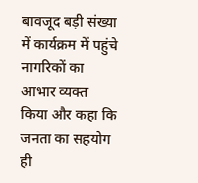बावजूद बड़ी संख्या में कार्यक्रम में पहुंचे नागरिकों का आभार व्यक्त किया और कहा कि जनता का सहयोग ही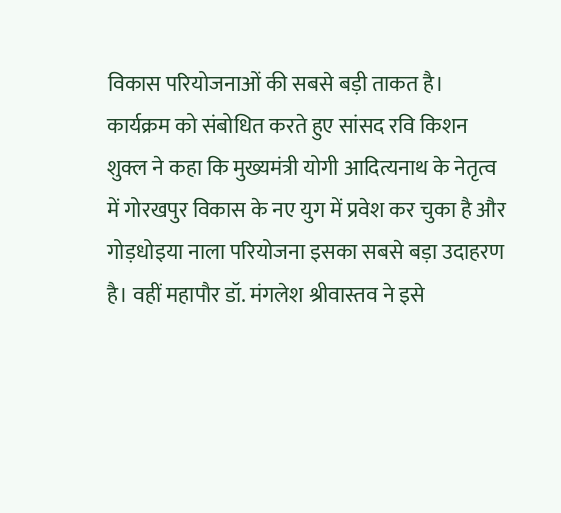विकास परियोजनाओं की सबसे बड़ी ताकत है।
कार्यक्रम को संबोधित करते हुए सांसद रवि किशन शुक्ल ने कहा कि मुख्यमंत्री योगी आदित्यनाथ के नेतृत्व में गोरखपुर विकास के नए युग में प्रवेश कर चुका है और गोड़धोइया नाला परियोजना इसका सबसे बड़ा उदाहरण है। वहीं महापौर डॉ. मंगलेश श्रीवास्तव ने इसे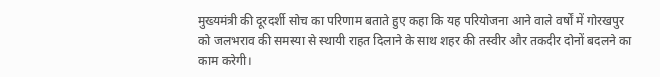मुख्यमंत्री की दूरदर्शी सोच का परिणाम बताते हुए कहा कि यह परियोजना आने वाले वर्षों में गोरखपुर को जलभराव की समस्या से स्थायी राहत दिलाने के साथ शहर की तस्वीर और तकदीर दोनों बदलने का काम करेगी।